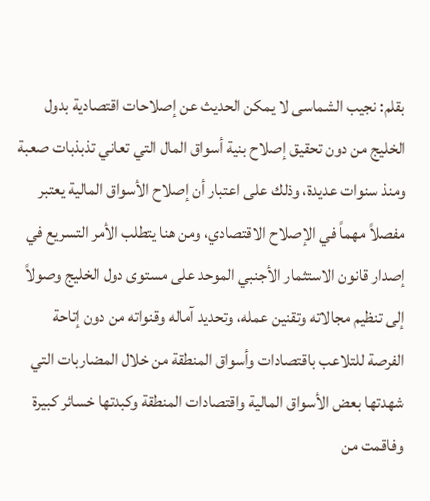بقلم: نجيب الشماسى لا يمكن الحديث عن إصلاحات اقتصادية بدول الخليج من دون تحقيق إصلاح بنية أسواق المال التي تعاني تذبذبات صعبة ومنذ سنوات عديدة، وذلك على اعتبار أن إصلاح الأسواق المالية يعتبر مفصلاً مهماً في الإصلاح الاقتصادي، ومن هنا يتطلب الأمر التسريع في إصدار قانون الاستثمار الأجنبي الموحد على مستوى دول الخليج وصولاً إلى تنظيم مجالاته وتقنين عمله، وتحديد آماله وقنواته من دون إتاحة الفرصة للتلاعب باقتصادات وأسواق المنطقة من خلال المضاربات التي شهدتها بعض الأسواق المالية واقتصادات المنطقة وكبدتها خسائر كبيرة وفاقمت من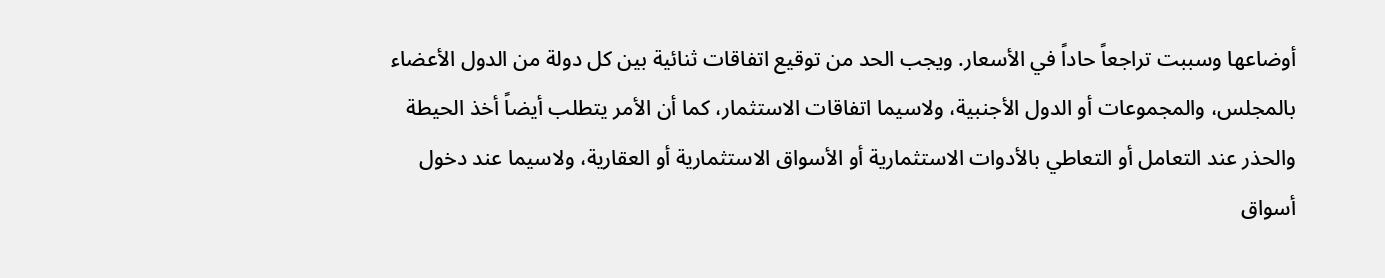أوضاعها وسببت تراجعاً حاداً في الأسعار. ويجب الحد من توقيع اتفاقات ثنائية بين كل دولة من الدول الأعضاء بالمجلس، والمجموعات أو الدول الأجنبية، ولاسيما اتفاقات الاستثمار، كما أن الأمر يتطلب أيضاً أخذ الحيطة والحذر عند التعامل أو التعاطي بالأدوات الاستثمارية أو الأسواق الاستثمارية أو العقارية، ولاسيما عند دخول أسواق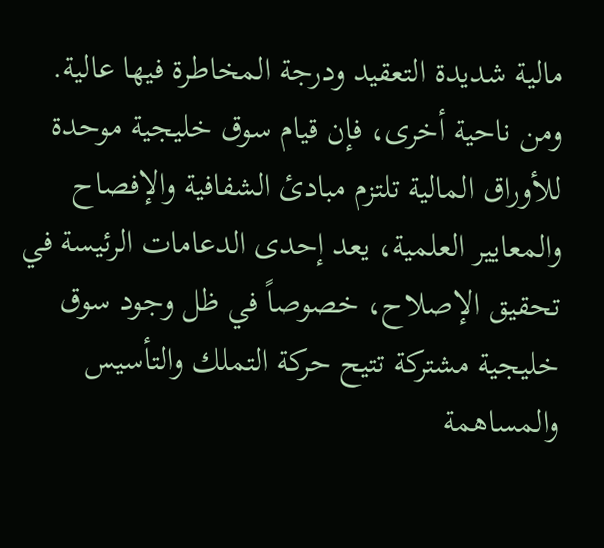مالية شديدة التعقيد ودرجة المخاطرة فيها عالية.
ومن ناحية أخرى، فإن قيام سوق خليجية موحدة للأوراق المالية تلتزم مبادئ الشفافية والإفصاح والمعايير العلمية، يعد إحدى الدعامات الرئيسة في تحقيق الإصلاح، خصوصاً في ظل وجود سوق خليجية مشتركة تتيح حركة التملك والتأسيس والمساهمة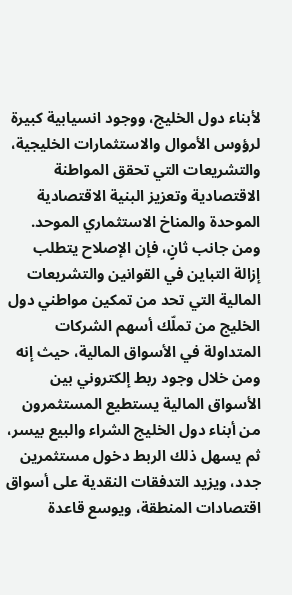لأبناء دول الخليج، ووجود انسيابية كبيرة لرؤوس الأموال والاستثمارات الخليجية، والتشريعات التي تحقق المواطنة الاقتصادية وتعزيز البنية الاقتصادية الموحدة والمناخ الاستثماري الموحد.
ومن جانب ثانٍ، فإن الإصلاح يتطلب إزالة التباين في القوانين والتشريعات المالية التي تحد من تمكين مواطني دول الخليج من تملّك أسهم الشركات المتداولة في الأسواق المالية، حيث إنه ومن خلال وجود ربط إلكتروني بين الأسواق المالية يستطيع المستثمرون من أبناء دول الخليج الشراء والبيع بيسر، ثم يسهل ذلك الربط دخول مستثمرين جدد، ويزيد التدفقات النقدية على أسواق اقتصادات المنطقة، ويوسع قاعدة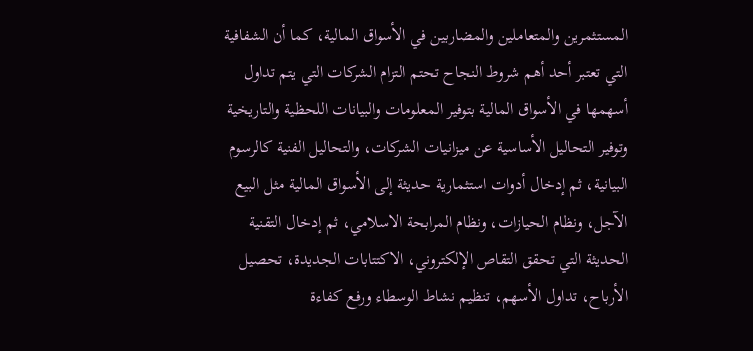المستثمرين والمتعاملين والمضاربين في الأسواق المالية، كما أن الشفافية التي تعتبر أحد أهم شروط النجاح تحتم التزام الشركات التي يتم تداول أسهمها في الأسواق المالية بتوفير المعلومات والبيانات اللحظية والتاريخية وتوفير التحاليل الأساسية عن ميزانيات الشركات، والتحاليل الفنية كالرسوم البيانية، ثم إدخال أدوات استثمارية حديثة إلى الأسواق المالية مثل البيع الآجل، ونظام الحيازات، ونظام المرابحة الاسلامي، ثم إدخال التقنية الحديثة التي تحقق التقاص الإلكتروني، الاكتتابات الجديدة، تحصيل الأرباح، تداول الأسهم، تنظيم نشاط الوسطاء ورفع كفاءة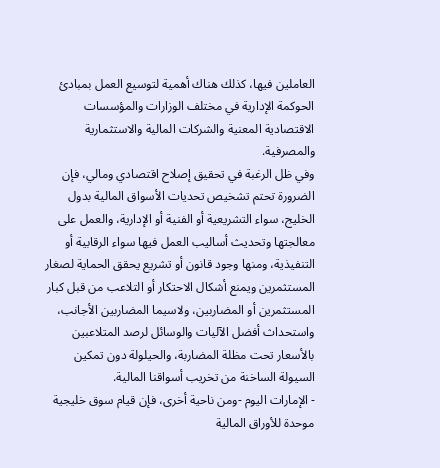العاملين فيها، كذلك هناك أهمية لتوسيع العمل بمبادئ الحوكمة الإدارية في مختلف الوزارات والمؤسسات الاقتصادية المعنية والشركات المالية والاستثمارية والمصرفية.
وفي ظل الرغبة في تحقيق إصلاح اقتصادي ومالي، فإن الضرورة تحتم تشخيص تحديات الأسواق المالية بدول الخليج، سواء التشريعية أو الفنية أو الإدارية، والعمل على معالجتها وتحديث أساليب العمل فيها سواء الرقابية أو التنفيذية، ومنها وجود قانون أو تشريع يحقق الحماية لصغار المستثمرين ويمنع أشكال الاحتكار أو التلاعب من قبل كبار المستثمرين أو المضاربين، ولاسيما المضاربين الأجانب، واستحداث أفضل الآليات والوسائل لرصد المتلاعبين بالأسعار تحت مظلة المضاربة، والحيلولة دون تمكين السيولة الساخنة من تخريب أسواقنا المالية.
- الإمارات اليوم -ومن ناحية أخرى، فإن قيام سوق خليجية موحدة للأوراق المالية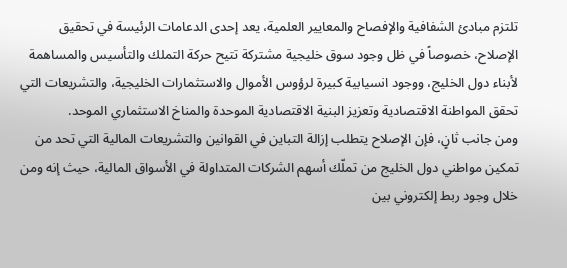تلتزم مبادئ الشفافية والإفصاح والمعايير العلمية، يعد إحدى الدعامات الرئيسة في تحقيق الإصلاح، خصوصاً في ظل وجود سوق خليجية مشتركة تتيح حركة التملك والتأسيس والمساهمة لأبناء دول الخليج، ووجود انسيابية كبيرة لرؤوس الأموال والاستثمارات الخليجية، والتشريعات التي تحقق المواطنة الاقتصادية وتعزيز البنية الاقتصادية الموحدة والمناخ الاستثماري الموحد.
ومن جانب ثانٍ، فإن الإصلاح يتطلب إزالة التباين في القوانين والتشريعات المالية التي تحد من تمكين مواطني دول الخليج من تملّك أسهم الشركات المتداولة في الأسواق المالية، حيث إنه ومن خلال وجود ربط إلكتروني بين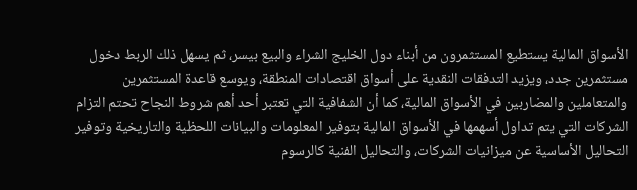الأسواق المالية يستطيع المستثمرون من أبناء دول الخليج الشراء والبيع بيسر، ثم يسهل ذلك الربط دخول مستثمرين جدد، ويزيد التدفقات النقدية على أسواق اقتصادات المنطقة، ويوسع قاعدة المستثمرين والمتعاملين والمضاربين في الأسواق المالية، كما أن الشفافية التي تعتبر أحد أهم شروط النجاح تحتم التزام الشركات التي يتم تداول أسهمها في الأسواق المالية بتوفير المعلومات والبيانات اللحظية والتاريخية وتوفير التحاليل الأساسية عن ميزانيات الشركات، والتحاليل الفنية كالرسوم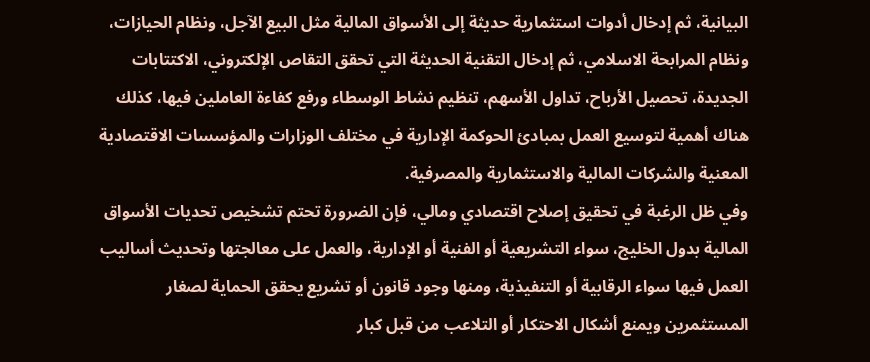البيانية، ثم إدخال أدوات استثمارية حديثة إلى الأسواق المالية مثل البيع الآجل، ونظام الحيازات، ونظام المرابحة الاسلامي، ثم إدخال التقنية الحديثة التي تحقق التقاص الإلكتروني، الاكتتابات الجديدة، تحصيل الأرباح، تداول الأسهم، تنظيم نشاط الوسطاء ورفع كفاءة العاملين فيها، كذلك هناك أهمية لتوسيع العمل بمبادئ الحوكمة الإدارية في مختلف الوزارات والمؤسسات الاقتصادية المعنية والشركات المالية والاستثمارية والمصرفية.
وفي ظل الرغبة في تحقيق إصلاح اقتصادي ومالي، فإن الضرورة تحتم تشخيص تحديات الأسواق المالية بدول الخليج، سواء التشريعية أو الفنية أو الإدارية، والعمل على معالجتها وتحديث أساليب العمل فيها سواء الرقابية أو التنفيذية، ومنها وجود قانون أو تشريع يحقق الحماية لصغار المستثمرين ويمنع أشكال الاحتكار أو التلاعب من قبل كبار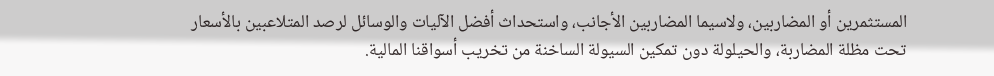المستثمرين أو المضاربين، ولاسيما المضاربين الأجانب، واستحداث أفضل الآليات والوسائل لرصد المتلاعبين بالأسعار تحت مظلة المضاربة، والحيلولة دون تمكين السيولة الساخنة من تخريب أسواقنا المالية.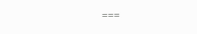===